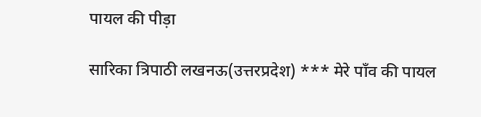पायल की पीड़ा

सारिका त्रिपाठी लखनऊ(उत्तरप्रदेश) *** मेरे पाँव की पायल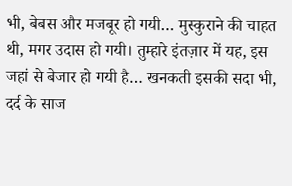भी, बेबस और मजबूर हो गयी… मुस्कुराने की चाहत थी, मगर उदास हो गयी। तुम्हारे इंतज़ार में यह, इस जहां से बेजार हो गयी है… खनकती इसकी सदा भी, दर्द के साज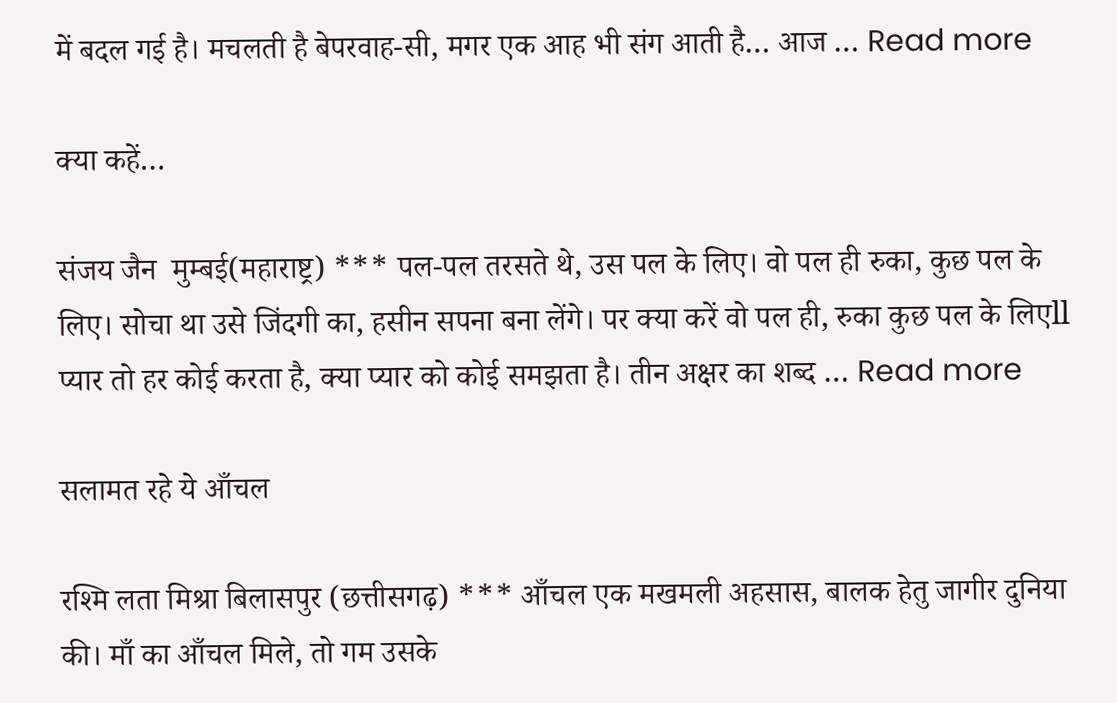में बदल गई है। मचलती है बेपरवाह-सी, मगर एक आह भी संग आती है… आज … Read more

क्या कहें…

संजय जैन  मुम्बई(महाराष्ट्र) *** पल-पल तरसते थे, उस पल के लिए। वो पल ही रुका, कुछ पल के लिए। सोचा था उसे जिंदगी का, हसीन सपना बना लेंगे। पर क्या करें वो पल ही, रुका कुछ पल के लिएll प्यार तो हर कोई करता है, क्या प्यार को कोई समझता है। तीन अक्षर का शब्द … Read more

सलामत रहे ये आँचल

रश्मि लता मिश्रा बिलासपुर (छत्तीसगढ़) *** आँचल एक मखमली अहसास, बालक हेतु जागीर दुनिया की। माँ का आँचल मिले, तो गम उसके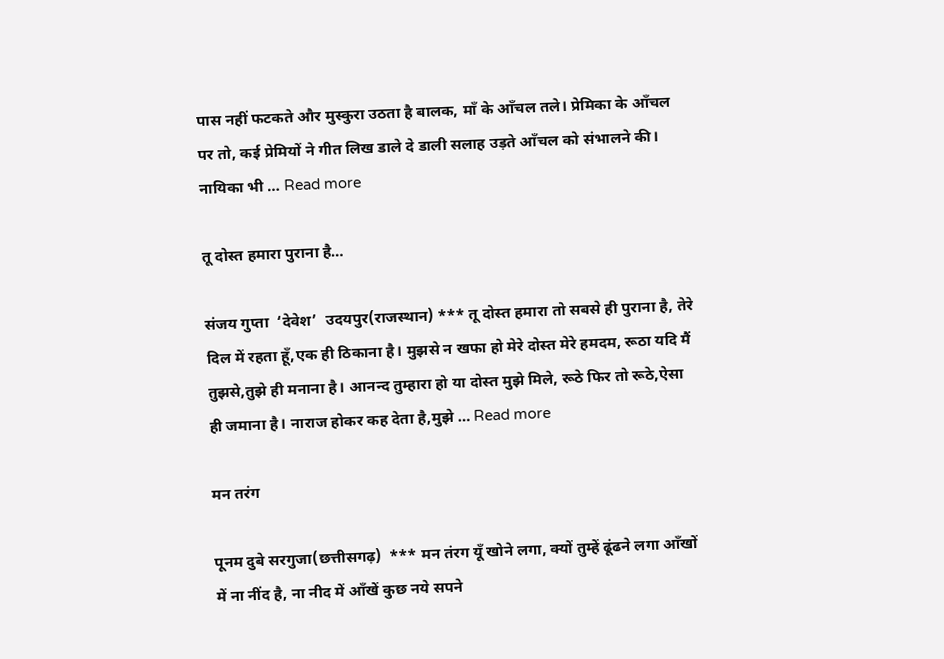पास नहीं फटकते और मुस्कुरा उठता है बालक, माँ के आँचल तले। प्रेमिका के आँचल पर तो, कई प्रेमियों ने गीत लिख डाले दे डाली सलाह उड़ते आँचल को संभालने की। नायिका भी … Read more

तू दोस्त हमारा पुराना है…

संजय गुप्ता  ‘देवेश’  उदयपुर(राजस्थान) *** तू दोस्त हमारा तो सबसे ही पुराना है, तेरे दिल में रहता हूँ,एक ही ठिकाना है। मुझसे न खफा हो मेरे दोस्त मेरे हमदम, रूठा यदि मैं तुझसे,तुझे ही मनाना है। आनन्द तुम्हारा हो या दोस्त मुझे मिले, रूठे फिर तो रूठे,ऐसा ही जमाना है। नाराज होकर कह देता है,मुझे … Read more

मन तरंग

पूनम दुबे सरगुजा(छत्तीसगढ़)  *** मन तंरग यूँ खोने लगा, क्यों तुम्हें ढूंढने लगा आँखों में ना नींद है, ना नीद में आँखें कुछ नये सपने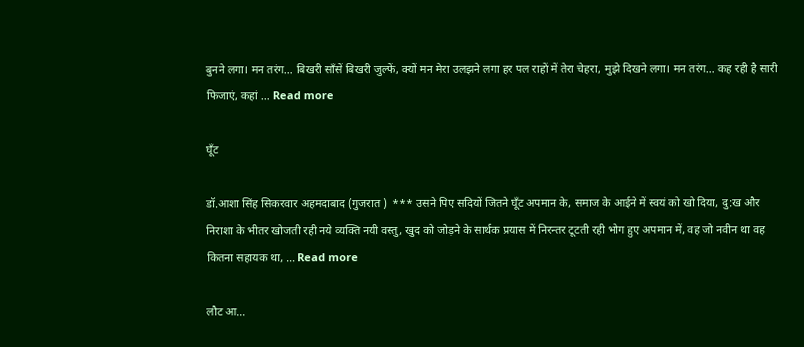बुनने लगा। मन तरंग… बिखरी साँसें बिखरी जुल्फें, क्यों मन मेरा उलझने लगा हर पल राहों में तेरा चेहरा, मुझे दिखने लगा। मन तरंग… कह रही है सारी फिजाएं, कहां … Read more

घूँट

डॉ.आशा सिंह सिकरवार अहमदाबाद (गुजरात )  *** उसने पिए सदियों जितने घूँट अपमान के, समाज के आईने में स्वयं को खो दिया, दु:ख और निराशा के भीतर खोजती रही नये व्यक्ति नयी वस्तु, खुद को जोड़ने के सार्थक प्रयास में निरन्तर टूटती रही भोग हुए अपमान में, वह जो नवीन था वह कितना सहायक था, … Read more

लौट आ…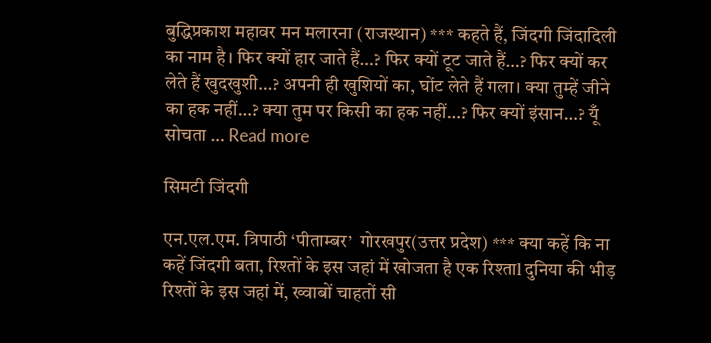बुद्धिप्रकाश महावर मन मलारना (राजस्थान) *** कहते हैं, जिंदगी जिंदादिली का नाम है। फिर क्यों हार जाते हैं…? फिर क्यों टूट जाते हैं…? फिर क्यों कर लेते हैं खुदखुशी…? अपनी ही खुशियों का, घोंट लेते हैं गला। क्या तुम्हें जीने का हक नहीं…? क्या तुम पर किसी का हक नहीं…? फिर क्यों इंसान…? यूँ सोचता … Read more

सिमटी जिंदगी

एन.एल.एम. त्रिपाठी ‘पीताम्बर’  गोरखपुर(उत्तर प्रदेश) *** क्या कहें कि ना कहें जिंदगी बता, रिश्तों के इस जहां में खोजता है एक रिश्ताl दुनिया की भीड़ रिश्तों के इस जहां में, ख्वाबों चाहतों सी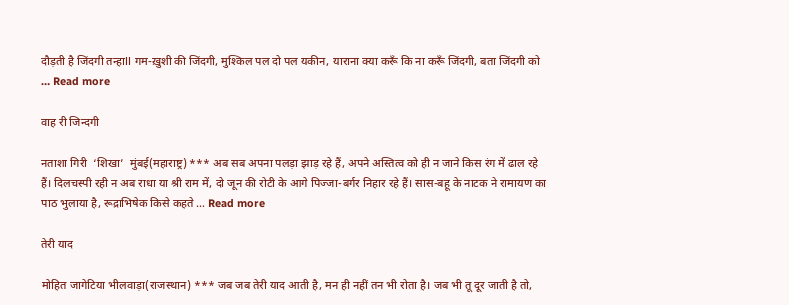दौड़ती है जिंदगी तन्हाll गम-ख़ुशी की जिंदगी, मुश्किल पल दो पल यकीन, याराना क्या करूँ कि ना करूँ जिंदगी, बता जिंदगी को … Read more

वाह री जिन्दगी

नताशा गिरी  ‘शिखा’  मुंबई(महाराष्ट्र) *** अब सब अपना पलड़ा झाड़ रहे हैं, अपने अस्तित्व को ही न जाने किस रंग में ढाल रहे हैं। दिलचस्पी रही न अब राधा या श्री राम में, दो जून की रोटी के आगे पिज्जा-बर्गर निहार रहे हैं। सास-बहू के नाटक ने रामायण का पाठ भुलाया है, रूद्राभिषेक किसे कहते … Read more

तेरी याद

मोहित जागेटिया भीलवाड़ा(राजस्थान) *** जब जब तेरी याद आती है, मन ही नहीं तन भी रोता है। जब भी तू दूर जाती है तो,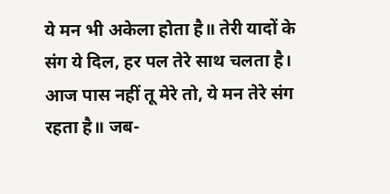ये मन भी अकेला होता है॥ तेरी यादों के संग ये दिल, हर पल तेरे साथ चलता है। आज पास नहीं तू मेरे तो, ये मन तेरे संग रहता है॥ जब-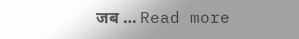जब … Read more